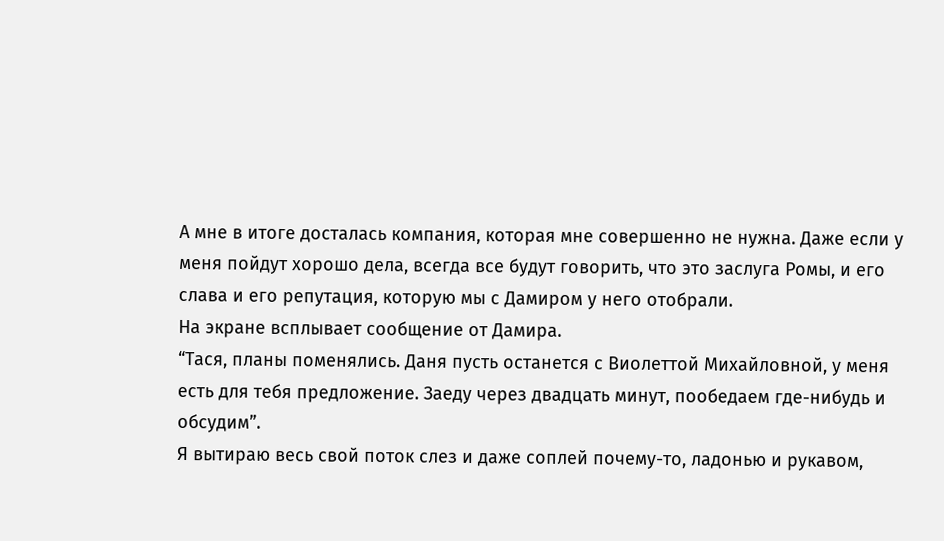А мне в итоге досталась компания, которая мне совершенно не нужна. Даже если у меня пойдут хорошо дела, всегда все будут говорить, что это заслуга Ромы, и его слава и его репутация, которую мы с Дамиром у него отобрали.
На экране всплывает сообщение от Дамира.
“Тася, планы поменялись. Даня пусть останется с Виолеттой Михайловной, у меня есть для тебя предложение. Заеду через двадцать минут, пообедаем где-нибудь и обсудим”.
Я вытираю весь свой поток слез и даже соплей почему-то, ладонью и рукавом,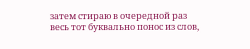затем стираю в очередной раз весь тот буквально понос из слов,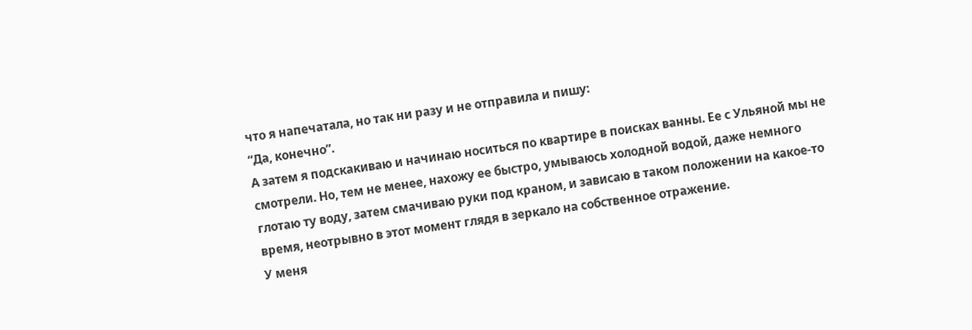что я напечатала, но так ни разу и не отправила и пишу:
“Да, конечно”.
А затем я подскакиваю и начинаю носиться по квартире в поисках ванны. Ее с Ульяной мы не смотрели. Но, тем не менее, нахожу ее быстро, умываюсь холодной водой, даже немного глотаю ту воду, затем смачиваю руки под краном, и зависаю в таком положении на какое-то время, неотрывно в этот момент глядя в зеркало на собственное отражение.
У меня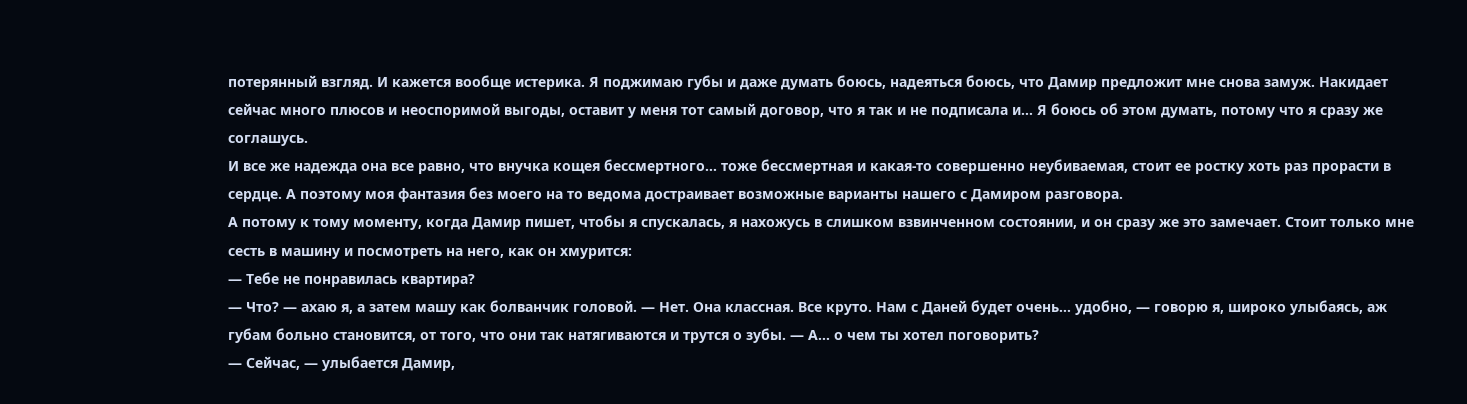потерянный взгляд. И кажется вообще истерика. Я поджимаю губы и даже думать боюсь, надеяться боюсь, что Дамир предложит мне снова замуж. Накидает сейчас много плюсов и неоспоримой выгоды, оставит у меня тот самый договор, что я так и не подписала и… Я боюсь об этом думать, потому что я сразу же соглашусь.
И все же надежда она все равно, что внучка кощея бессмертного… тоже бессмертная и какая-то совершенно неубиваемая, стоит ее ростку хоть раз прорасти в сердце. А поэтому моя фантазия без моего на то ведома достраивает возможные варианты нашего с Дамиром разговора.
А потому к тому моменту, когда Дамир пишет, чтобы я спускалась, я нахожусь в слишком взвинченном состоянии, и он сразу же это замечает. Стоит только мне сесть в машину и посмотреть на него, как он хмурится:
— Тебе не понравилась квартира?
— Что? — ахаю я, а затем машу как болванчик головой. — Нет. Она классная. Все круто. Нам с Даней будет очень… удобно, — говорю я, широко улыбаясь, аж губам больно становится, от того, что они так натягиваются и трутся о зубы. — А… о чем ты хотел поговорить?
— Сейчас, — улыбается Дамир,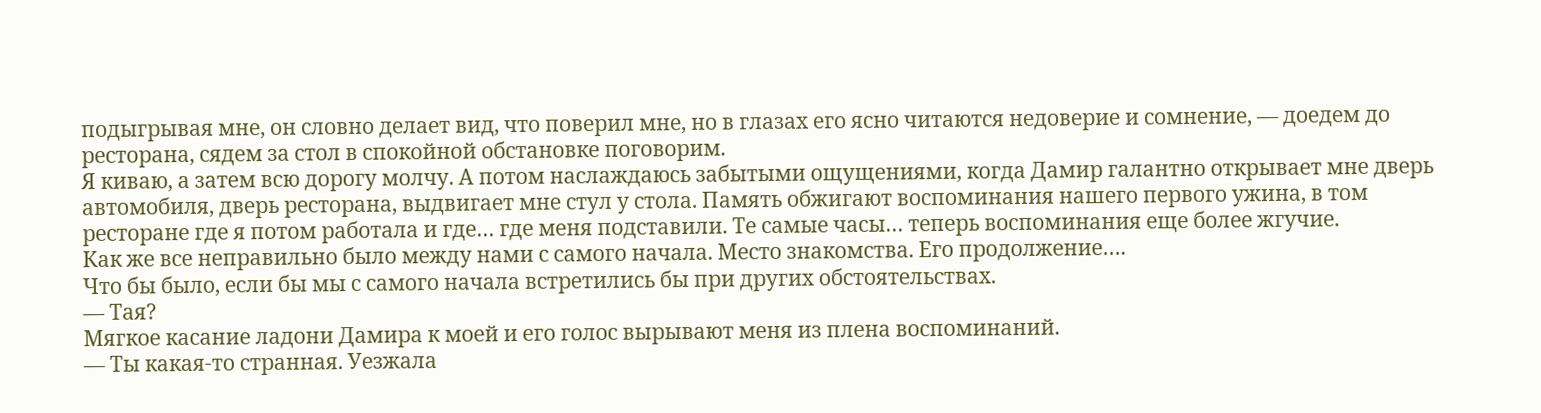подыгрывая мне, он словно делает вид, что поверил мне, но в глазах его ясно читаются недоверие и сомнение, — доедем до ресторана, сядем за стол в спокойной обстановке поговорим.
Я киваю, а затем всю дорогу молчу. А потом наслаждаюсь забытыми ощущениями, когда Дамир галантно открывает мне дверь автомобиля, дверь ресторана, выдвигает мне стул у стола. Память обжигают воспоминания нашего первого ужина, в том ресторане где я потом работала и где… где меня подставили. Те самые часы… теперь воспоминания еще более жгучие.
Как же все неправильно было между нами с самого начала. Место знакомства. Его продолжение….
Что бы было, если бы мы с самого начала встретились бы при других обстоятельствах.
— Тая?
Мягкое касание ладони Дамира к моей и его голос вырывают меня из плена воспоминаний.
— Ты какая-то странная. Уезжала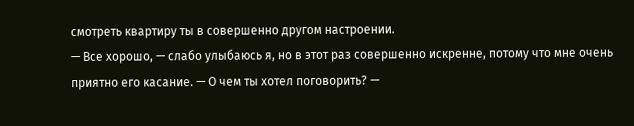смотреть квартиру ты в совершенно другом настроении.
— Все хорошо, — слабо улыбаюсь я, но в этот раз совершенно искренне, потому что мне очень приятно его касание. — О чем ты хотел поговорить? —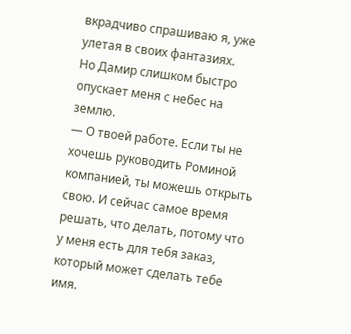вкрадчиво спрашиваю я, уже улетая в своих фантазиях.
Но Дамир слишком быстро опускает меня с небес на землю.
— О твоей работе. Если ты не хочешь руководить Роминой компанией, ты можешь открыть свою. И сейчас самое время решать, что делать, потому что у меня есть для тебя заказ, который может сделать тебе имя.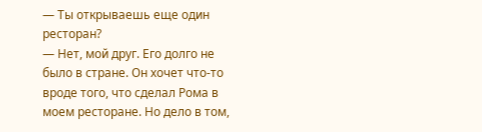— Ты открываешь еще один ресторан?
— Нет, мой друг. Его долго не было в стране. Он хочет что-то вроде того, что сделал Рома в моем ресторане. Но дело в том,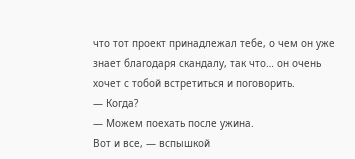что тот проект принадлежал тебе, о чем он уже знает благодаря скандалу, так что… он очень хочет с тобой встретиться и поговорить.
— Когда?
— Можем поехать после ужина.
Вот и все, — вспышкой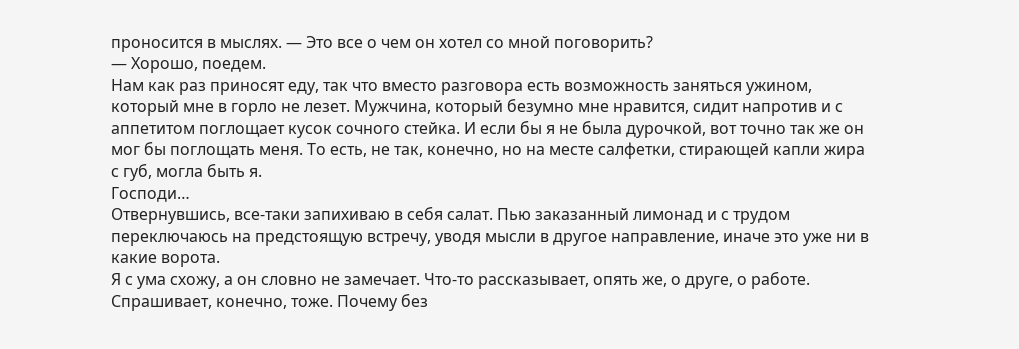проносится в мыслях. — Это все о чем он хотел со мной поговорить?
— Хорошо, поедем.
Нам как раз приносят еду, так что вместо разговора есть возможность заняться ужином, который мне в горло не лезет. Мужчина, который безумно мне нравится, сидит напротив и с аппетитом поглощает кусок сочного стейка. И если бы я не была дурочкой, вот точно так же он мог бы поглощать меня. То есть, не так, конечно, но на месте салфетки, стирающей капли жира с губ, могла быть я.
Господи…
Отвернувшись, все-таки запихиваю в себя салат. Пью заказанный лимонад и с трудом переключаюсь на предстоящую встречу, уводя мысли в другое направление, иначе это уже ни в какие ворота.
Я с ума схожу, а он словно не замечает. Что-то рассказывает, опять же, о друге, о работе. Спрашивает, конечно, тоже. Почему без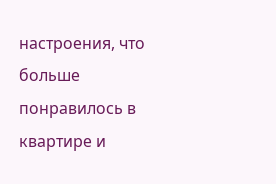настроения, что больше понравилось в квартире и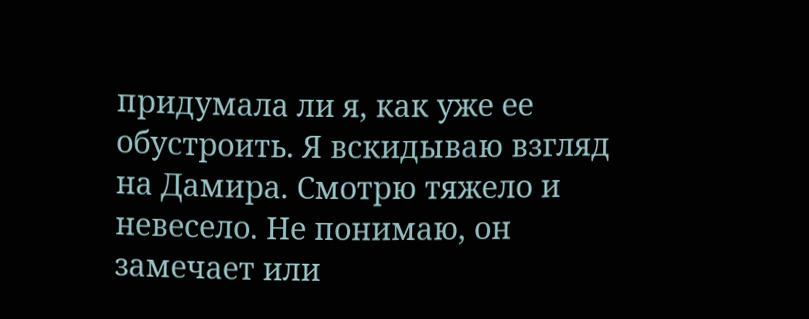придумала ли я, как уже ее обустроить. Я вскидываю взгляд на Дамира. Смотрю тяжело и невесело. Не понимаю, он замечает или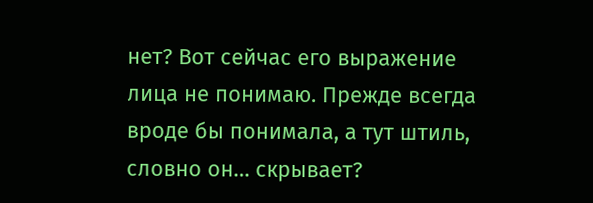нет? Вот сейчас его выражение лица не понимаю. Прежде всегда вроде бы понимала, а тут штиль, словно он… скрывает?